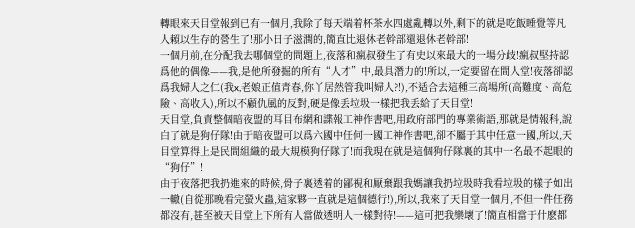轉眼來天目堂報到已有一個月,我除了每天端着杯茶水四處亂轉以外,剩下的就是吃飯睡覺等凡人賴以生存的營生了!那小日子滋潤的,簡直比退休老幹部還退休老幹部!
一個月前,在分配我去哪個堂的問題上,夜落和瘋叔發生了有史以來最大的一場分歧!瘋叔堅持認爲他的偶像——我,是他所發掘的所有“人才”中,最具潛力的!所以,一定要留在間人堂!夜落卻認爲我婦人之仁(我x,老娘正值青春,你丫居然管我叫婦人?!),不适合去這種三高場所(高難度、高危險、高收入),所以不顧仇風的反對,硬是像丢垃圾一樣把我丢給了天目堂!
天目堂,負責整個暗夜盟的耳目布網和諜報工神作書吧,用政府部門的專業術語,那就是情報科,說白了就是狗仔隊!由于暗夜盟可以爲六國中任何一國工神作書吧,卻不屬于其中任意一國,所以,天目堂算得上是民間組織的最大規模狗仔隊了!而我現在就是這個狗仔隊裏的其中一名最不起眼的“狗仔”!
由于夜落把我扔進來的時候,骨子裏透着的鄙視和厭棄跟我媽讓我扔垃圾時我看垃圾的樣子如出一轍(自從那晚看完螢火蟲,這家夥一直就是這個德行!),所以,我來了天目堂一個月,不但一件任務都沒有,甚至被天目堂上下所有人當做透明人一樣對待!——這可把我樂壞了!簡直相當于什麽都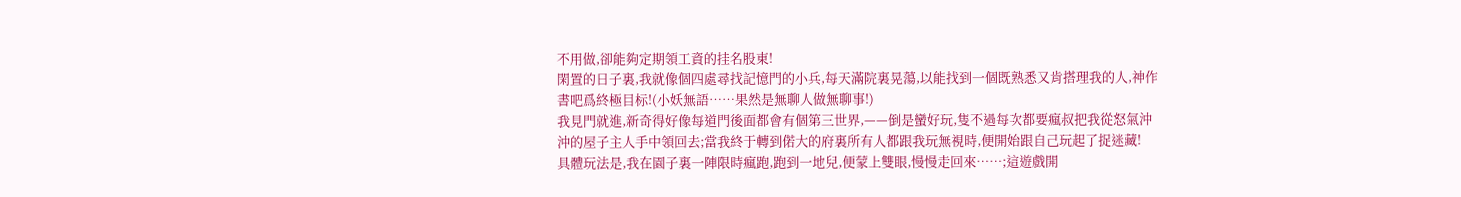不用做,卻能夠定期領工資的挂名股東!
閑置的日子裏,我就像個四處尋找記憶門的小兵,每天滿院裏晃蕩,以能找到一個既熟悉又肯搭理我的人,神作書吧爲終極目标!(小妖無語……果然是無聊人做無聊事!)
我見門就進,新奇得好像每道門後面都會有個第三世界,——倒是蠻好玩,隻不過每次都要瘋叔把我從怒氣沖沖的屋子主人手中領回去;當我終于轉到偌大的府裏所有人都跟我玩無視時,便開始跟自己玩起了捉迷藏!
具體玩法是,我在園子裏一陣限時瘋跑,跑到一地兒,便蒙上雙眼,慢慢走回來……;這遊戲開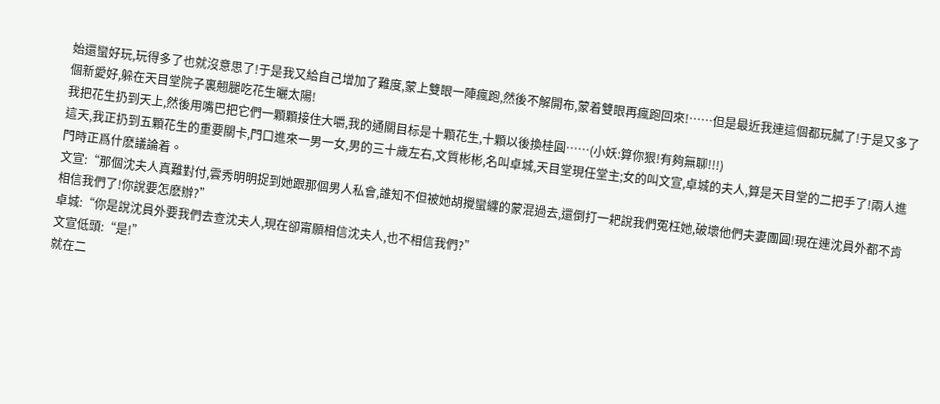始還蠻好玩,玩得多了也就沒意思了!于是我又給自己增加了難度,蒙上雙眼一陣瘋跑,然後不解開布,蒙着雙眼再瘋跑回來!……但是最近我連這個都玩膩了!于是又多了個新愛好,躲在天目堂院子裏翹腿吃花生曬太陽!
我把花生扔到天上,然後用嘴巴把它們一顆顆接住大嚼,我的通關目标是十顆花生,十顆以後換桂圓……(小妖:算你狠!有夠無聊!!!)
這天,我正扔到五顆花生的重要關卡,門口進來一男一女,男的三十歲左右,文質彬彬,名叫卓城,天目堂現任堂主;女的叫文宣,卓城的夫人,算是天目堂的二把手了!兩人進門時正爲什麽議論着。
文宣:“那個沈夫人真難對付,雲秀明明捉到她跟那個男人私會,誰知不但被她胡攪蠻纏的蒙混過去,還倒打一耙說我們冤枉她,破壞他們夫妻團圓!現在連沈員外都不肯相信我們了!你說要怎麽辦?”
卓城:“你是說沈員外要我們去查沈夫人,現在卻甯願相信沈夫人,也不相信我們?”
文宣低頭:“是!”
就在二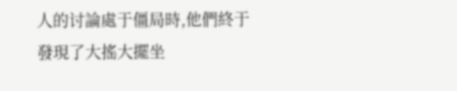人的讨論處于僵局時,他們終于發現了大搖大擺坐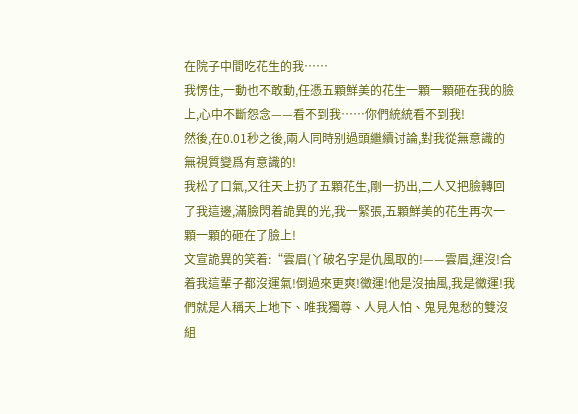在院子中間吃花生的我……
我愣住,一動也不敢動,任憑五顆鮮美的花生一顆一顆砸在我的臉上,心中不斷怨念——看不到我……你們統統看不到我!
然後,在0.01秒之後,兩人同時别過頭繼續讨論,對我從無意識的無視質變爲有意識的!
我松了口氣,又往天上扔了五顆花生,剛一扔出,二人又把臉轉回了我這邊,滿臉閃着詭異的光,我一緊張,五顆鮮美的花生再次一顆一顆的砸在了臉上!
文宣詭異的笑着:“雲眉(丫破名字是仇風取的!——雲眉,運沒!合着我這輩子都沒運氣!倒過來更爽!黴運!他是沒抽風,我是黴運!我們就是人稱天上地下、唯我獨尊、人見人怕、鬼見鬼愁的雙沒組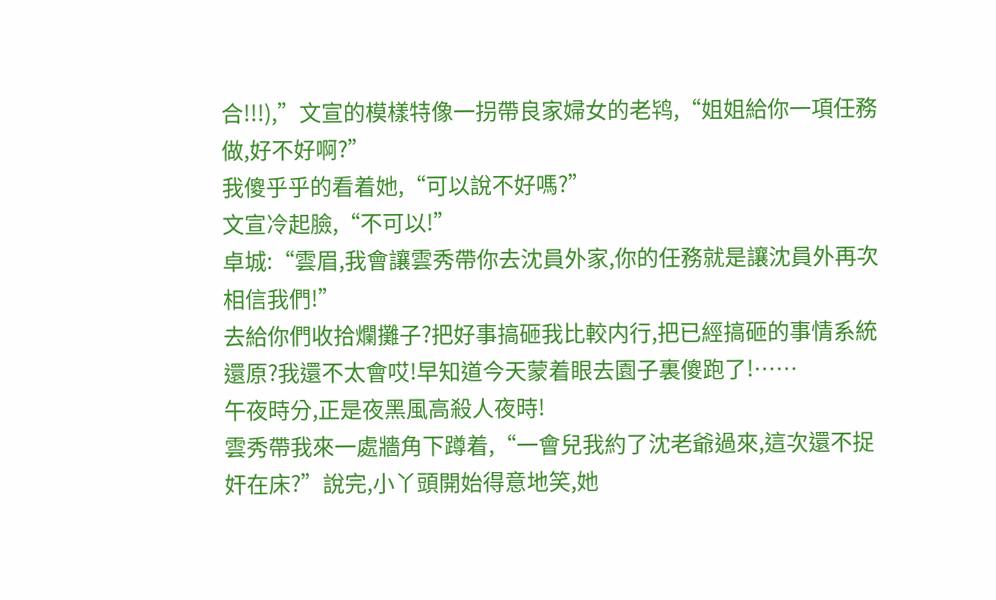合!!!),”文宣的模樣特像一拐帶良家婦女的老鸨,“姐姐給你一項任務做,好不好啊?”
我傻乎乎的看着她,“可以說不好嗎?”
文宣冷起臉,“不可以!”
卓城:“雲眉,我會讓雲秀帶你去沈員外家,你的任務就是讓沈員外再次相信我們!”
去給你們收拾爛攤子?把好事搞砸我比較内行,把已經搞砸的事情系統還原?我還不太會哎!早知道今天蒙着眼去園子裏傻跑了!……
午夜時分,正是夜黑風高殺人夜時!
雲秀帶我來一處牆角下蹲着,“一會兒我約了沈老爺過來,這次還不捉奸在床?”說完,小丫頭開始得意地笑,她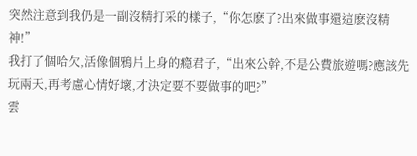突然注意到我仍是一副沒精打采的樣子,“你怎麽了?出來做事還這麽沒精神!”
我打了個哈欠,活像個鴉片上身的瘾君子,“出來公幹,不是公費旅遊嗎?應該先玩兩天,再考慮心情好壞,才決定要不要做事的吧?”
雲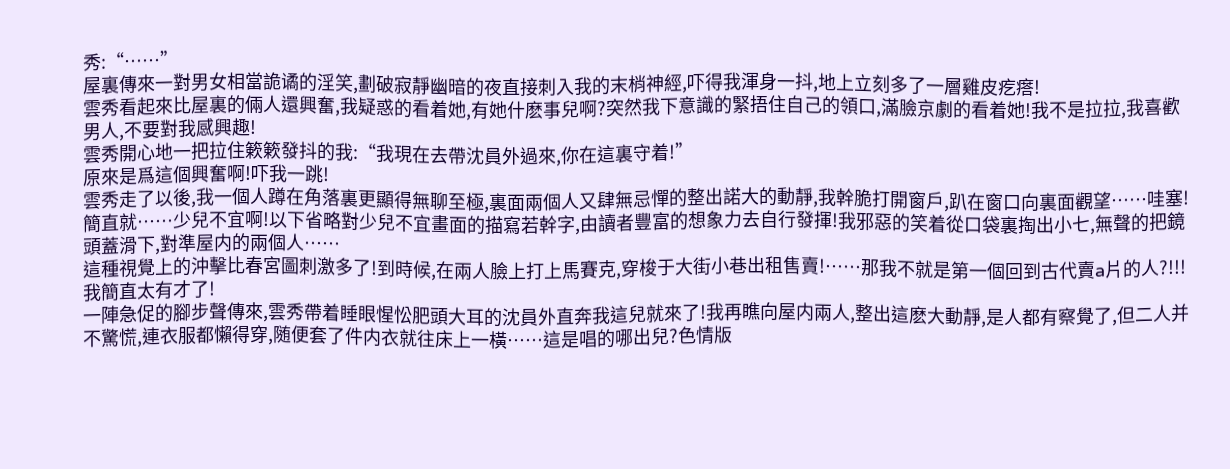秀:“……”
屋裏傳來一對男女相當詭谲的淫笑,劃破寂靜幽暗的夜直接刺入我的末梢神經,吓得我渾身一抖,地上立刻多了一層雞皮疙瘩!
雲秀看起來比屋裏的倆人還興奮,我疑惑的看着她,有她什麽事兒啊?突然我下意識的緊捂住自己的領口,滿臉京劇的看着她!我不是拉拉,我喜歡男人,不要對我感興趣!
雲秀開心地一把拉住簌簌發抖的我:“我現在去帶沈員外過來,你在這裏守着!”
原來是爲這個興奮啊!吓我一跳!
雲秀走了以後,我一個人蹲在角落裏更顯得無聊至極,裏面兩個人又肆無忌憚的整出諾大的動靜,我幹脆打開窗戶,趴在窗口向裏面觀望……哇塞!簡直就……少兒不宜啊!以下省略對少兒不宜畫面的描寫若幹字,由讀者豐富的想象力去自行發揮!我邪惡的笑着從口袋裏掏出小七,無聲的把鏡頭蓋滑下,對準屋内的兩個人……
這種視覺上的沖擊比春宮圖刺激多了!到時候,在兩人臉上打上馬賽克,穿梭于大街小巷出租售賣!……那我不就是第一個回到古代賣a片的人?!!!我簡直太有才了!
一陣急促的腳步聲傳來,雲秀帶着睡眼惺忪肥頭大耳的沈員外直奔我這兒就來了!我再瞧向屋内兩人,整出這麽大動靜,是人都有察覺了,但二人并不驚慌,連衣服都懶得穿,随便套了件内衣就往床上一橫……這是唱的哪出兒?色情版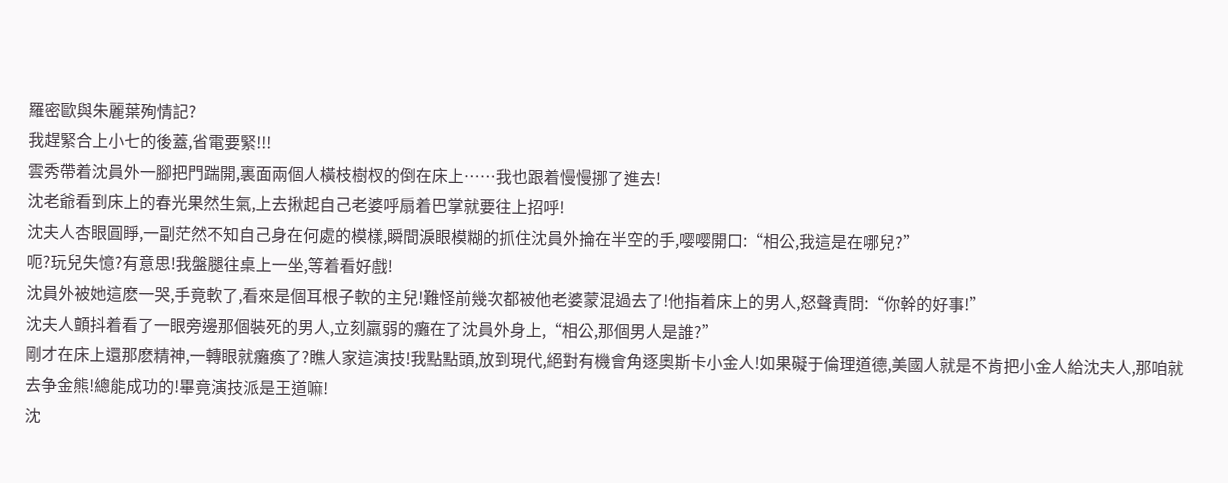羅密歐與朱麗葉殉情記?
我趕緊合上小七的後蓋,省電要緊!!!
雲秀帶着沈員外一腳把門踹開,裏面兩個人橫枝樹杈的倒在床上……我也跟着慢慢挪了進去!
沈老爺看到床上的春光果然生氣,上去揪起自己老婆呼扇着巴掌就要往上招呼!
沈夫人杏眼圓睜,一副茫然不知自己身在何處的模樣,瞬間淚眼模糊的抓住沈員外掄在半空的手,嘤嘤開口:“相公,我這是在哪兒?”
呃?玩兒失憶?有意思!我盤腿往桌上一坐,等着看好戲!
沈員外被她這麽一哭,手竟軟了,看來是個耳根子軟的主兒!難怪前幾次都被他老婆蒙混過去了!他指着床上的男人,怒聲責問:“你幹的好事!”
沈夫人顫抖着看了一眼旁邊那個裝死的男人,立刻羸弱的癱在了沈員外身上,“相公,那個男人是誰?”
剛才在床上還那麽精神,一轉眼就癱瘓了?瞧人家這演技!我點點頭,放到現代,絕對有機會角逐奧斯卡小金人!如果礙于倫理道德,美國人就是不肯把小金人給沈夫人,那咱就去争金熊!總能成功的!畢竟演技派是王道嘛!
沈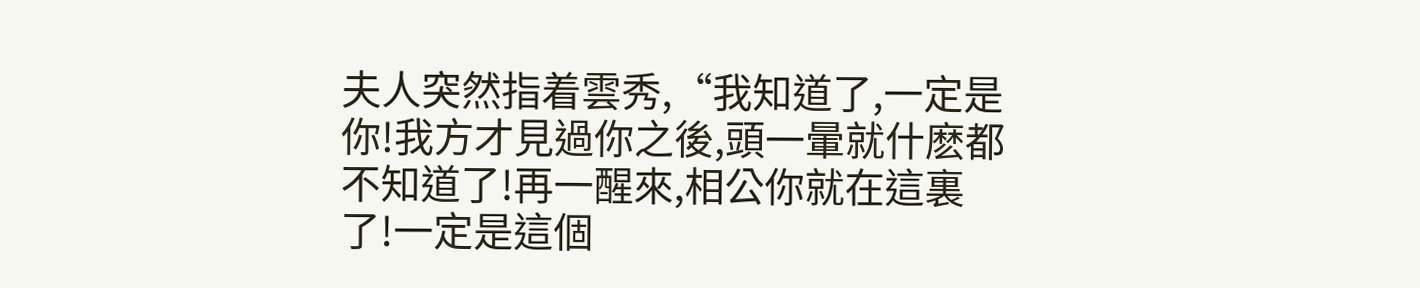夫人突然指着雲秀,“我知道了,一定是你!我方才見過你之後,頭一暈就什麽都不知道了!再一醒來,相公你就在這裏了!一定是這個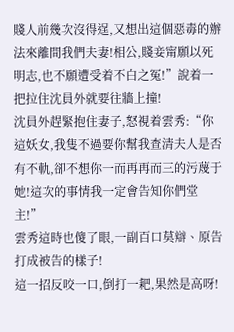賤人前幾次沒得逞,又想出這個惡毒的辦法來離間我們夫妻!相公,賤妾甯願以死明志,也不願遭受着不白之冤!”說着一把拉住沈員外就要往牆上撞!
沈員外趕緊抱住妻子,怒視着雲秀:“你這妖女,我隻不過要你幫我查清夫人是否有不軌,卻不想你一而再再而三的污蔑于她!這次的事情我一定會告知你們堂主!”
雲秀這時也傻了眼,一副百口莫辯、原告打成被告的樣子!
這一招反咬一口,倒打一耙,果然是高呀!